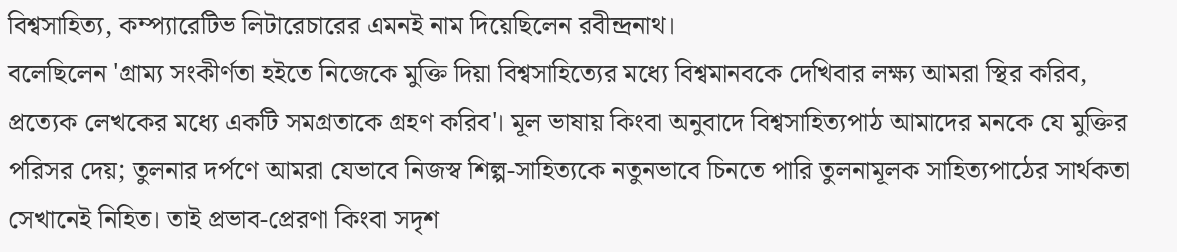বিশ্বসাহিত্য, কম্প্যারেটিভ লিটারেচারের এমনই নাম দিয়েছিলেন রবীন্দ্রনাথ।
বলেছিলেন 'গ্রাম্য সংকীর্ণতা হইতে নিজেকে মুক্তি দিয়া বিশ্বসাহিত্যের মধ্যে বিশ্বমানবকে দেখিবার লক্ষ্য আমরা স্থির করিব, প্রত্যেক লেখকের মধ্যে একটি সমগ্রতাকে গ্রহণ করিব'। মূল ভাষায় কিংবা অনুবাদে বিশ্বসাহিত্যপাঠ আমাদের মনকে যে মুক্তির পরিসর দেয়; তুলনার দর্পণে আমরা যেভাবে নিজস্ব শিল্প-সাহিত্যকে নতুনভাবে চিনতে পারি তুলনামূলক সাহিত্যপাঠের সার্থকতা সেখানেই নিহিত। তাই প্রভাব-প্রেরণা কিংবা সদৃশ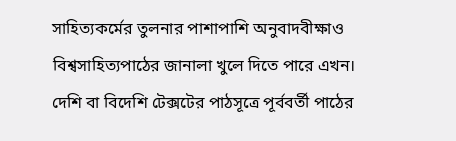সাহিত্যকর্মের তুলনার পাশাপাশি অনুবাদবীক্ষাও বিশ্বসাহিত্যপাঠের জানালা খুলে দিতে পারে এখন। দেশি বা বিদেশি টেক্সটের পাঠসূত্রে পূর্ববর্তী পাঠের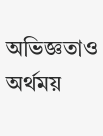অভিজ্ঞতাও অর্থময়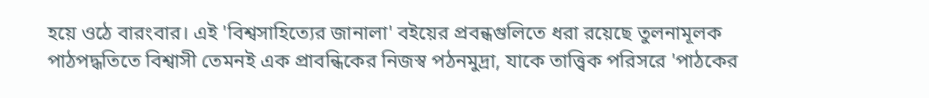হয়ে ওঠে বারংবার। এই 'বিশ্বসাহিত্যের জানালা' বইয়ের প্রবন্ধগুলিতে ধরা রয়েছে তুলনামূলক পাঠপদ্ধতিতে বিশ্বাসী তেমনই এক প্রাবন্ধিকের নিজস্ব পঠনমুদ্রা, যাকে তাত্ত্বিক পরিসরে 'পাঠকের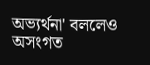অভ্যর্থনা' বললেও অসংগত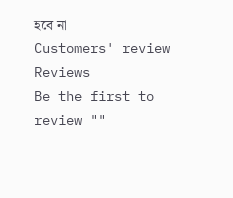হবে না
Customers' review
Reviews
Be the first to review ""